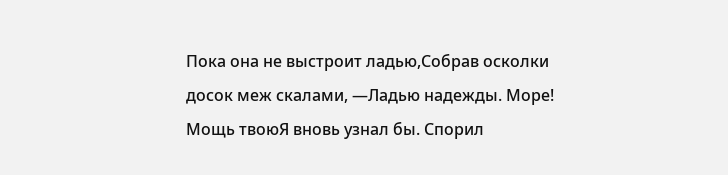Пока она не выстроит ладью,Собрав осколки досок меж скалами, —Ладью надежды. Море! Мощь твоюЯ вновь узнал бы. Спорил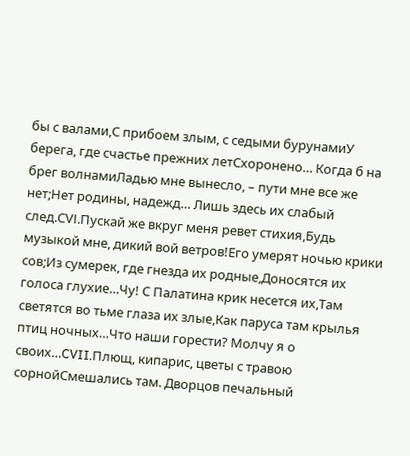бы с валами,С прибоем злым, с седыми бурунамиУ берега, где счастье прежних летСхоронено… Когда б на брег волнамиЛадью мне вынесло, – пути мне все же нет;Нет родины, надежд… Лишь здесь их слабый след.СVІ.Пускай же вкруг меня ревет стихия,Будь музыкой мне, дикий вой ветров!Его умерят ночью крики сов;Из сумерек, где гнезда их родные,Доносятся их голоса глухие…Чу! С Палатина крик несется их,Там светятся во тьме глаза их злые,Как паруса там крылья птиц ночных…Что наши горести? Молчу я о своих…CVII.Плющ, кипарис, цветы с травою сорнойСмешались там. Дворцов печальный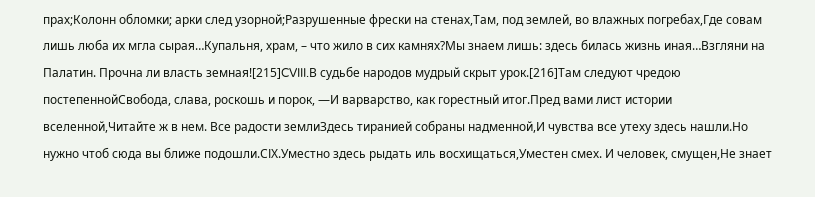прах;Колонн обломки; арки след узорной;Разрушенные фрески на стенах,Там, под землей, во влажных погребах,Где совам лишь люба их мгла сырая…Купальня, храм, – что жило в сих камнях?Мы знаем лишь: здесь билась жизнь иная…Взгляни на Палатин. Прочна ли власть земная![215]CVIII.В судьбе народов мудрый скрыт урок.[216]Там следуют чредою постепеннойСвобода, слава, роскошь и порок, —И варварство, как горестный итог.Пред вами лист истории вселенной,Читайте ж в нем. Все радости землиЗдесь тиранией собраны надменной,И чувства все утеху здесь нашли.Но нужно чтоб сюда вы ближе подошли.СІХ.Уместно здесь рыдать иль восхищаться,Уместен смех. И человек, смущен,Не знает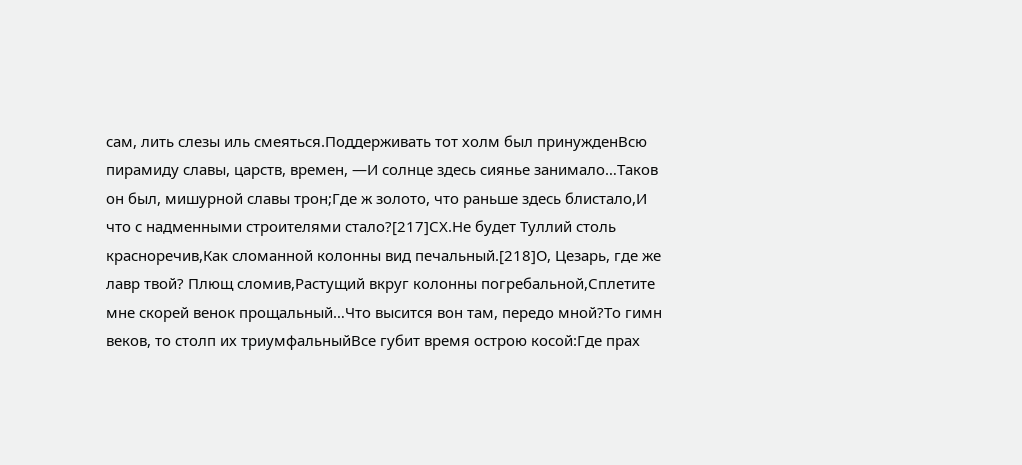сам, лить слезы иль смеяться.Поддерживать тот холм был принужденВсю пирамиду славы, царств, времен, —И солнце здесь сиянье занимало…Таков он был, мишурной славы трон;Где ж золото, что раньше здесь блистало,И что с надменными строителями стало?[217]СХ.Не будет Туллий столь красноречив,Как сломанной колонны вид печальный.[218]О, Цезарь, где же лавр твой? Плющ сломив,Растущий вкруг колонны погребальной,Сплетите мне скорей венок прощальный…Что высится вон там, передо мной?То гимн веков, то столп их триумфальныйВсе губит время острою косой:Где прах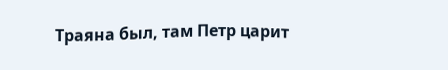Траяна был, там Петр царит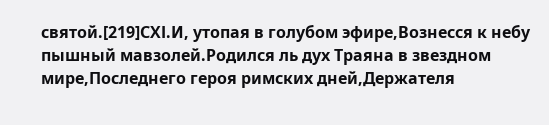святой.[219]СХІ.И, утопая в голубом эфире,Вознесся к небу пышный мавзолей.Родился ль дух Траяна в звездном мире,Последнего героя римских дней,Держателя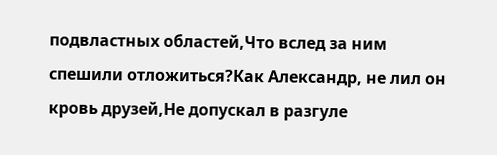подвластных областей,Что вслед за ним спешили отложиться?Как Александр, не лил он кровь друзей,Не допускал в разгуле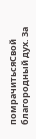помрачитьсяСвой благородный дух. За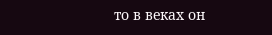то в веках он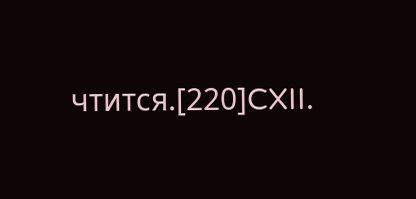чтится.[220]CXII.